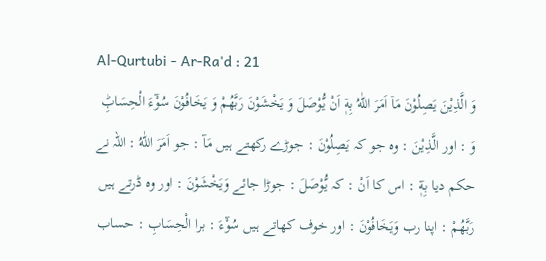Al-Qurtubi - Ar-Ra'd : 21
وَ الَّذِیْنَ یَصِلُوْنَ مَاۤ اَمَرَ اللّٰهُ بِهٖۤ اَنْ یُّوْصَلَ وَ یَخْشَوْنَ رَبَّهُمْ وَ یَخَافُوْنَ سُوْٓءَ الْحِسَابِؕ
وَ : اور الَّذِيْنَ : وہ جو کہ يَصِلُوْنَ : جوڑے رکھتے ہیں مَآ : جو اَمَرَ اللّٰهُ : اللہ نے حکم دیا بِهٖٓ : اس کا اَنْ : کہ يُّوْصَلَ : جوڑا جائے وَيَخْشَوْنَ : اور وہ ڈرتے ہیں رَبَّهُمْ : اپنا رب وَيَخَافُوْنَ : اور خوف کھاتے ہیں سُوْٓءَ : برا الْحِسَابِ : حساب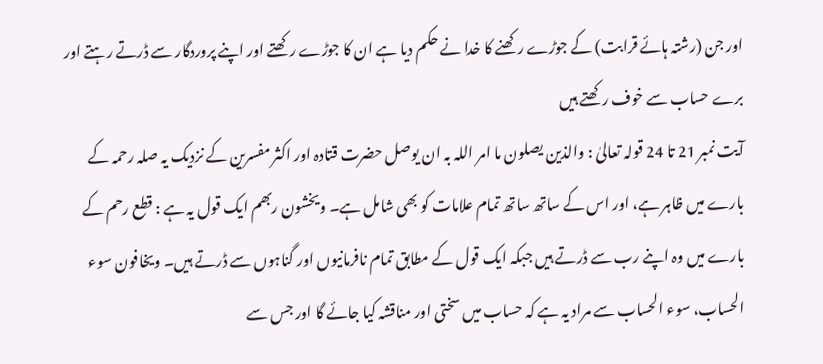اور جن (رشتہ ہائے قرابت) کے جوڑے رکھنے کا خدا نے حکم دیا ہے ان کا جوڑے رکھتے اور اپنے پروردگار سے ڈرتے رہتے اور برے حساب سے خوف رکھتے ہیں
آیت نمبر 21 تا 24 قولہ تعالیٰ : والذین یصلون ما امر اللہ بہ ان یوصل حضرت قتادہ اور اکثر مفسرین کے نزدیک یہ صلہ رحمہ کے بارے میں ظاہر ہے، اور اس کے ساتھ ساتھ تمام علامات کو بھی شامل ہے۔ ویخشون ربھم ایک قول یہ ہے : قطع رحم کے بارے میں وہ اپنے رب سے ڈرتے ہیں جبکہ ایک قول کے مطابق تمام نافرمانیوں اور گناہوں سے ڈرتے ہیں۔ ویخافون سوء الحساب، سوء الحساب سے مراد یہ ہے کہ حساب میں سختی اور مناقشہ کیا جائے گا اور جس سے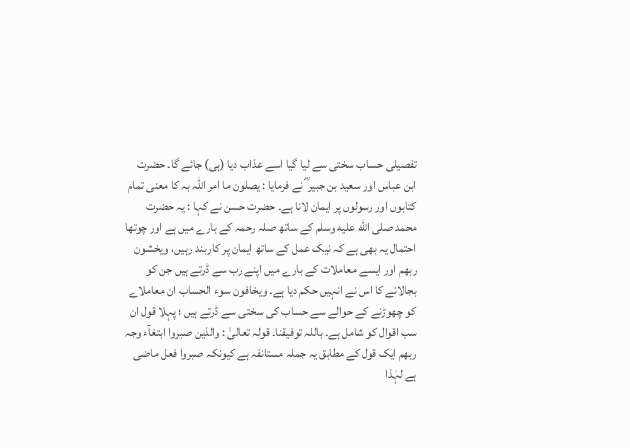تفصیلی حساب سختی سے لیا گیا اسے عذاب دیا (ہی) جائے گا۔ حضرت ابن عباس اور سعید بن جبیر ؓ نے فرمایا : یصلون ما امر اللہ بہ کا معنی تمام کتابوں اور رسولوں پر ایمان لانا ہے۔ حضرت حسن نے کہا : یہ حضرت محمد صلى الله عليه وسلم کے ساتھ صلہ رحمہ کے بارے میں ہے اور چوتھا احتمال یہ بھی ہے کہ نیک عمل کے ساتھ ایمان پر کاربند رہیں، ویخشون ربھم اور ایسے معاملات کے بارے میں اپنے رب سے ڈرتے ہیں جن کو بجالانے کا اس نے انہیں حکم دیا ہے۔ ویخافون سوء الحساب ان معاملاے کو چھوڑنے کے حوالے سے حساب کی سختی سے ڈرتے ہیں ؛ پہلا قول ان سب اقوال کو شامل ہے۔ باللہ توفیقنا۔ قولہ تعالیٰ : والذین صبروا ابتغآء وجہ ربھم ایک قول کے مطابق یہ جملہ مستانفہ ہے کیونکہ صبروا فعل ماضی ہے لہٰذا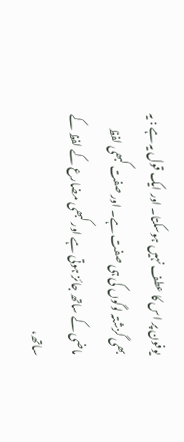یوفون پر اس کا عطف نہیں ہوسکتا۔ اور ایک قول یہ ہے : یہ بھی گزشتہ لوگوں کی ہی صفت ہے۔ اور صفت کبھی لفظ ماضی کے ساتھ جائز ہوتی ہے اور کبھی مضارع کے لفظ کے ساتھ،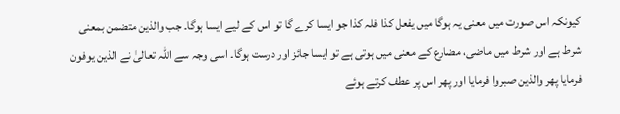کیونکہ اس صورت میں معنی یہ ہوگا میں یفعل کذا فلہ کذا جو ایسا کرے گا تو اس کے لیے ایسا ہوگا۔ جب والذین متضمن بمعنی شرط ہے اور شرط میں ماضی، مضارع کے معنی میں ہوتی ہے تو ایسا جائز اور درست ہوگا۔ اسی وجہ سے اللہ تعالیٰ نے الذین یوفون فرمایا پھر والذین صبروا فرمایا اور پھر اس پر عطف کرتے ہوئے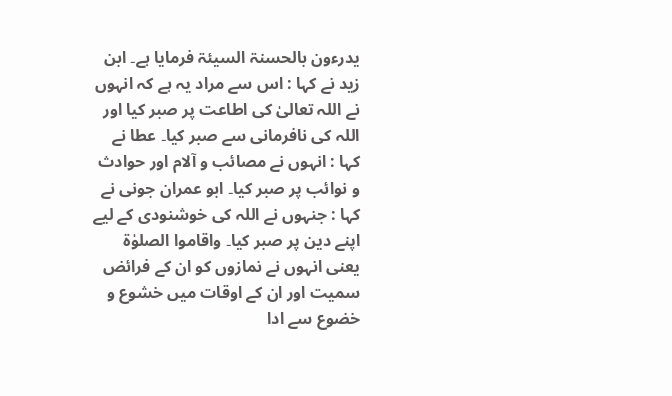یدرءون بالحسنۃ السیئۃ فرمایا ہے۔ ابن زید نے کہا : اس سے مراد یہ ہے کہ انہوں نے اللہ تعالیٰ کی اطاعت پر صبر کیا اور اللہ کی نافرمانی سے صبر کیا۔ عطا نے کہا : انہوں نے مصائب و آلام اور حوادث و نوائب پر صبر کیا۔ ابو عمران جونی نے کہا : جنہوں نے اللہ کی خوشنودی کے لیے اپنے دین پر صبر کیا۔ واقاموا الصلوٰۃ یعنی انہوں نے نمازوں کو ان کے فرائض سمیت اور ان کے اوقات میں خشوع و خضوع سے ادا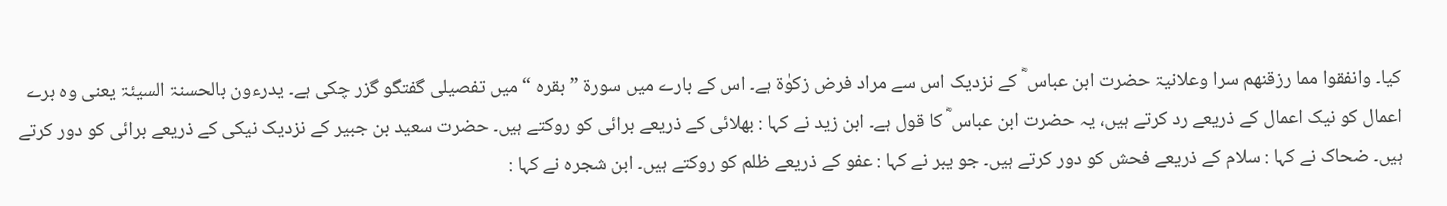کیا۔ وانفقوا مما رزقنھم سرا وعلانیۃ حضرت ابن عباس ؓ کے نزدیک اس سے مراد فرض زکوٰۃ ہے۔ اس کے بارے میں سورة ” بقرہ “ میں تفصیلی گفتگو گزر چکی ہے۔ یدرءون بالحسنۃ السیئۃ یعنی وہ برے اعمال کو نیک اعمال کے ذریعے رد کرتے ہیں، یہ حضرت ابن عباس ؓ کا قول ہے۔ ابن زید نے کہا : بھلائی کے ذریعے برائی کو روکتے ہیں۔ حضرت سعید بن جبیر کے نزدیک نیکی کے ذریعے برائی کو دور کرتے ہیں۔ ضحاک نے کہا : سلام کے ذریعے فحش کو دور کرتے ہیں۔ جو یبر نے کہا : عفو کے ذریعے ظلم کو روکتے ہیں۔ ابن شجرہ نے کہا :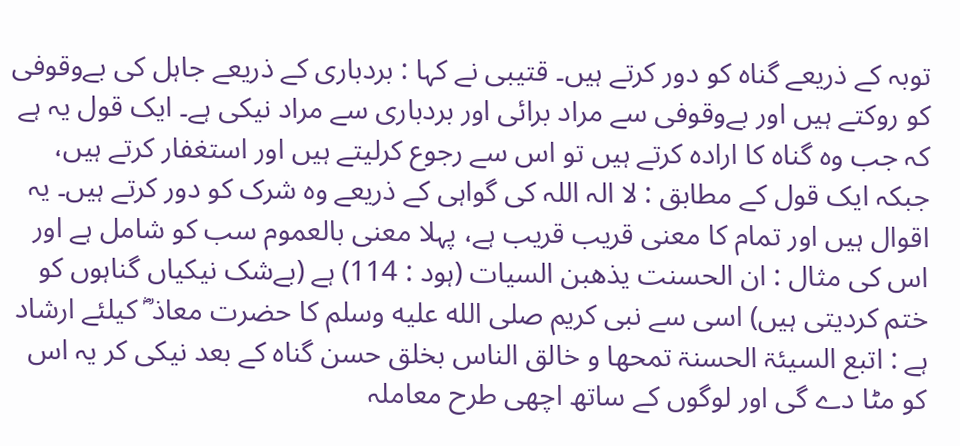توبہ کے ذریعے گناہ کو دور کرتے ہیں۔ قتیبی نے کہا : بردباری کے ذریعے جاہل کی بےوقوفی کو روکتے ہیں اور بےوقوفی سے مراد برائی اور بردباری سے مراد نیکی ہے۔ ایک قول یہ ہے کہ جب وہ گناہ کا ارادہ کرتے ہیں تو اس سے رجوع کرلیتے ہیں اور استغفار کرتے ہیں، جبکہ ایک قول کے مطابق : لا الہ اللہ کی گواہی کے ذریعے وہ شرک کو دور کرتے ہیں۔ یہ اقوال ہیں اور تمام کا معنی قریب قریب ہے، پہلا معنی بالعموم سب کو شامل ہے اور اس کی مثال : ان الحسنت یذھبن السیات (ہود : 114) ہے (بےشک نیکیاں گناہوں کو ختم کردیتی ہیں) اسی سے نبی کریم صلى الله عليه وسلم کا حضرت معاذ ؓ کیلئے ارشاد ہے : اتبع السیئۃ الحسنۃ تمحھا و خالق الناس بخلق حسن گناہ کے بعد نیکی کر یہ اس کو مٹا دے گی اور لوگوں کے ساتھ اچھی طرح معاملہ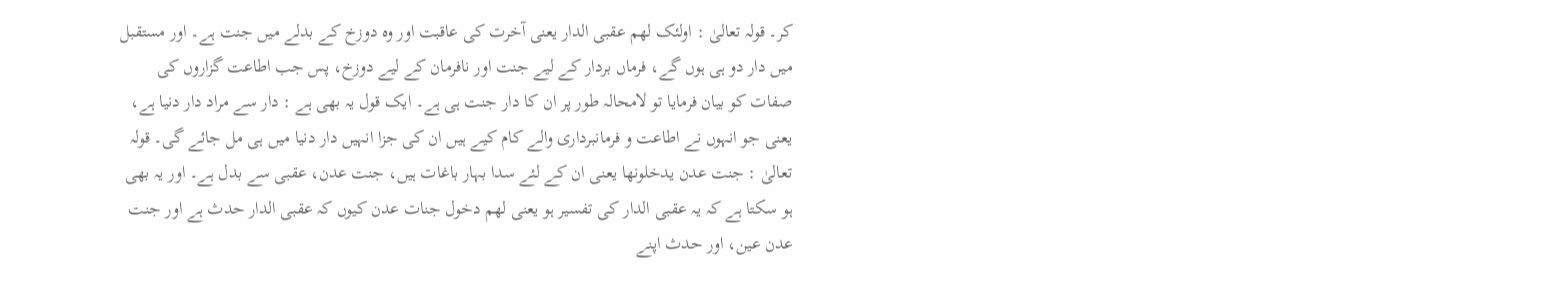کر۔ قولہ تعالیٰ : اولئک لھم عقبی الدار یعنی آخرت کی عاقبت اور وہ دوزخ کے بدلے میں جنت ہے۔ اور مستقبل میں دار دو ہی ہوں گے، فرماں بردار کے لیے جنت اور نافرمان کے لیے دوزخ، پس جب اطاعت گزاروں کی صفات کو بیان فرمایا تو لامحالہ طور پر ان کا دار جنت ہی ہے۔ ایک قول یہ بھی ہے : دار سے مراد دار دنیا ہے، یعنی جو انہوں نے اطاعت و فرمانبرداری والے کام کیے ہیں ان کی جزا انہیں دار دنیا میں ہی مل جائے گی۔ قولہ تعالیٰ : جنت عدن یدخلونھا یعنی ان کے لئے سدا بہار باغات ہیں، جنت عدن، عقبی سے بدل ہے۔ اور یہ بھی ہو سکتا ہے کہ یہ عقبی الدار کی تفسیر ہو یعنی لھم دخول جنات عدن کیوں کہ عقبی الدار حدث ہے اور جنت عدن عین، اور حدث اپنے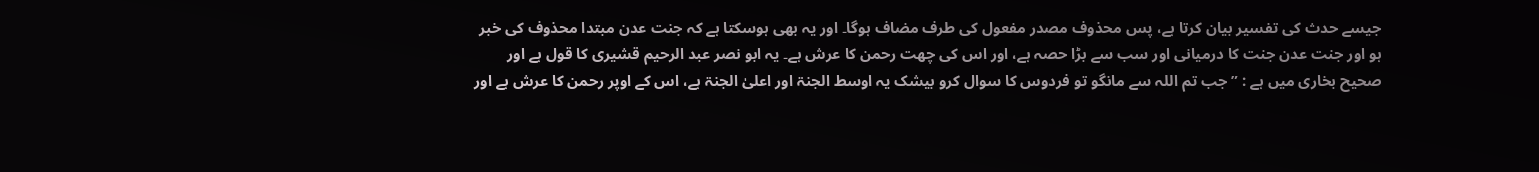جیسے حدث کی تفسیر بیان کرتا ہے، پس محذوف مصدر مفعول کی طرف مضاف ہوگا۔ اور یہ بھی ہوسکتا ہے کہ جنت عدن مبتدا محذوف کی خبر ہو اور جنت عدن جنت کا درمیانی اور سب سے بڑا حصہ ہے، اور اس کی چھت رحمن کا عرش ہے۔ یہ ابو نصر عبد الرحیم قشیری کا قول ہے اور صحیح بخاری میں ہے : ” جب تم اللہ سے مانگو تو فردوس کا سوال کرو بیشک یہ اوسط الجنۃ اور اعلیٰ الجنۃ ہے، اس کے اوپر رحمن کا عرش ہے اور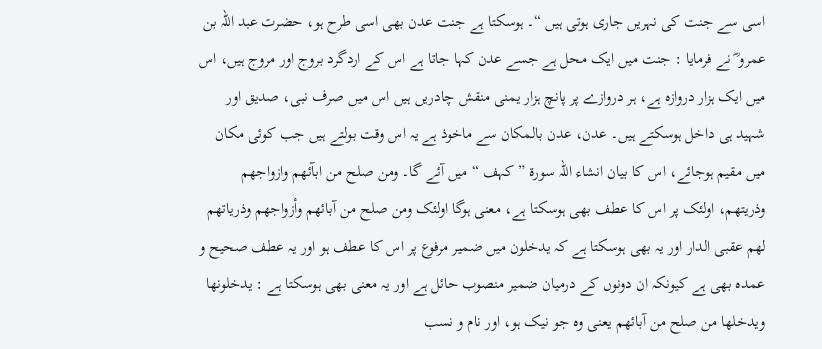اسی سے جنت کی نہریں جاری ہوتی ہیں “۔ ہوسکتا ہے جنت عدن بھی اسی طرح ہو، حضرت عبد اللہ بن عمرو ؓ نے فرمایا : جنت میں ایک محل ہے جسے عدن کہا جاتا ہے اس کے اردگرد بروج اور مروج ہیں، اس میں ایک ہزار دروازہ ہے، ہر دروازے پر پانچ ہزار یمنی منقش چادریں ہیں اس میں صرف نبی، صدیق اور شہید ہی داخل ہوسکتے ہیں۔ عدن، عدن بالمکان سے ماخوذ ہے یہ اس وقت بولتے ہیں جب کوئی مکان میں مقیم ہوجائے، اس کا بیان انشاء اللہ سورة ” کہف “ میں آئے گا۔ ومن صلح من ابآئھم وازواجھم وذریتھم، اولئک پر اس کا عطف بھی ہوسکتا ہے، معنی ہوگا اولئک ومن صلح من آبائھم وأزواجھم وذریاتھم لھم عقبی الدار اور یہ بھی ہوسکتا ہے کہ یدخلون میں ضمیر مرفوع پر اس کا عطف ہو اور یہ عطف صحیح و عمدہ بھی ہے کیونکہ ان دونوں کے درمیان ضمیر منصوب حائل ہے اور یہ معنی بھی ہوسکتا ہے : یدخلونھا ویدخلھا من صلح من آبائھم یعنی وہ جو نیک ہو، اور نام و نسب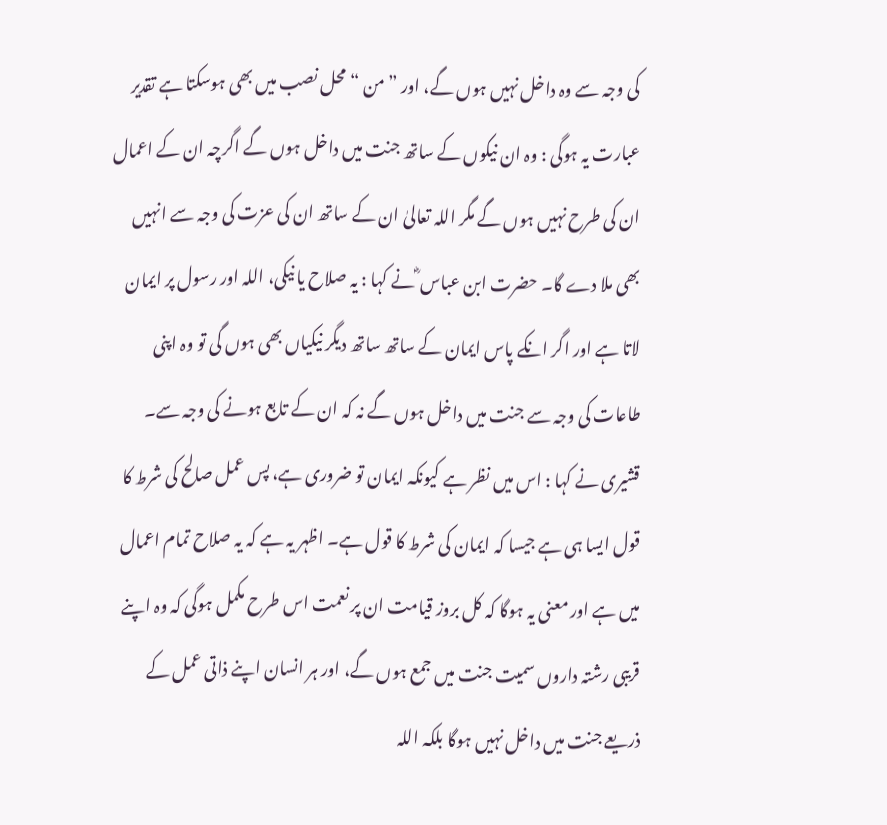کی وجہ سے وہ داخل نہیں ہوں گے، اور ” من “ محل نصب میں بھی ہوسکتا ہے تقدیر عبارت یہ ہوگی : وہ ان نیکوں کے ساتھ جنت میں داخل ہوں گے اگرچہ ان کے اعمال ان کی طرح نہیں ہوں گے مگر اللہ تعالیٰ ان کے ساتھ ان کی عزت کی وجہ سے انہیں بھی ملا دے گا۔ حضرت ابن عباس ؓ نے کہا : یہ صلاح یا نیکی، اللہ اور رسول پر ایمان لاتا ہے اور اگر انکے پاس ایمان کے ساتھ ساتھ دیگر نیکیاں بھی ہوں گی تو وہ اپنی طاعات کی وجہ سے جنت میں داخل ہوں گے نہ کہ ان کے تابع ہونے کی وجہ سے۔ قشیری نے کہا : اس میں نظر ہے کیونکہ ایمان تو ضروری ہے، پس عمل صالح کی شرط کا قول ایسا ہی ہے جیسا کہ ایمان کی شرط کا قول ہے۔ اظہر یہ ہے کہ یہ صلاح تمام اعمال میں ہے اور معنی یہ ہوگا کہ کل بروز قیامت ان پر نعمت اس طرح مکمل ہوگی کہ وہ اپنے قریبی رشتہ داروں سمیت جنت میں جمع ہوں گے، اور ہر انسان اپنے ذاتی عمل کے ذریعے جنت میں داخل نہیں ہوگا بلکہ اللہ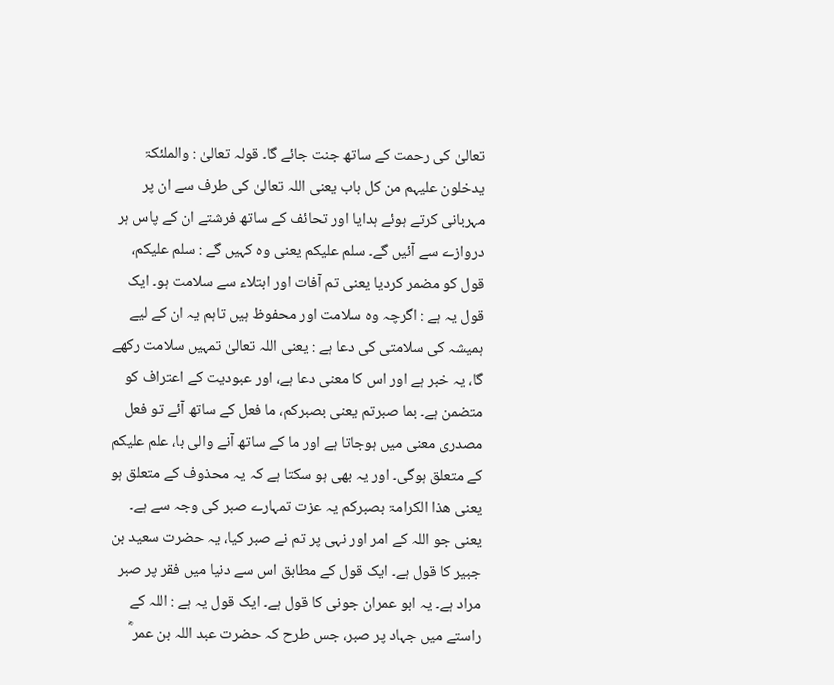تعالیٰ کی رحمت کے ساتھ جنت جائے گا۔ قولہ تعالیٰ : والملئکۃ یدخلون علیہم من کل باب یعنی اللہ تعالیٰ کی طرف سے ان پر مہربانی کرتے ہوئے ہدایا اور تحائف کے ساتھ فرشتے ان کے پاس ہر دروازے سے آئیں گے۔ سلم علیکم یعنی وہ کہیں گے : سلم علیکم، قول کو مضمر کردیا یعنی تم آفات اور ابتلاء سے سلامت ہو۔ ایک قول یہ ہے : اگرچہ وہ سلامت اور محفوظ ہیں تاہم یہ ان کے لیے ہمیشہ کی سلامتی کی دعا ہے : یعنی اللہ تعالیٰ تمہیں سلامت رکھے گا، یہ خبر ہے اور اس کا معنی دعا ہے، اور عبودیت کے اعتراف کو متضمن ہے۔ بما صبرتم یعنی بصبرکم، ما فعل کے ساتھ آئے تو فعل مصدری معنی میں ہوجاتا ہے اور ما کے ساتھ آنے والی با، علم علیکم کے متعلق ہوگی۔ اور یہ بھی ہو سکتا ہے کہ یہ محذوف کے متعلق ہو یعنی ھذا الکرامۃ بصبرکم یہ عزت تمہارے صبر کی وجہ سے ہے۔ یعنی جو اللہ کے امر اور نہی پر تم نے صبر کیا، یہ حضرت سعید بن جبیر کا قول ہے۔ ایک قول کے مطابق اس سے دنیا میں فقر پر صبر مراد ہے۔ یہ ابو عمران جونی کا قول ہے۔ ایک قول یہ ہے : اللہ کے راستے میں جہاد پر صبر، جس طرح کہ حضرت عبد اللہ بن عمر ؓ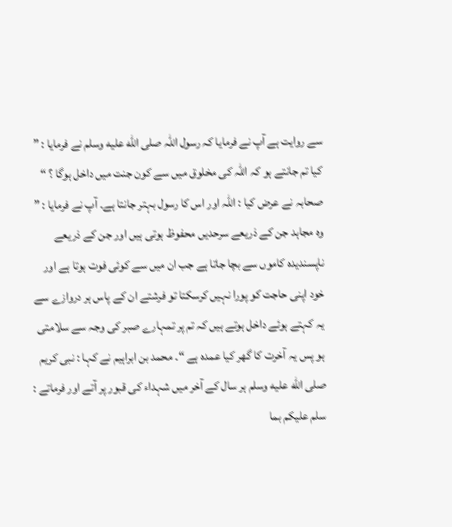سے روایت ہے آپ نے فرمایا کہ رسول اللہ صلى الله عليه وسلم نے فرمایا : ” کیا تم جانتے ہو کہ اللہ کی مخلوق میں سے کون جنت میں داخل ہوگا ؟ “ صحابہ نے عرض کیا : اللہ اور اس کا رسول بہتر جانتا ہے۔ آپ نے فرمایا : ” وہ مجاہد جن کے ذریعے سرحدیں محفوظ ہوتی ہیں اور جن کے ذریعے ناپسندیدہ کاموں سے بچا جاتا ہے جب ان میں سے کوئی فوت ہوتا ہے اور خود اپنی حاجت کو پورا نہیں کرسکتا تو فرشتے ان کے پاس ہر دروازے سے یہ کہتے ہوئے داخل ہوتے ہیں کہ تم پر تمہارے صبر کی وجہ سے سلامتی ہو پس یہ آخرت کا گھر کیا عمدہ ہے “۔ محمد بن ابراہیم نے کہا : نبی کریم صلى الله عليه وسلم ہر سال کے آخر میں شہداء کی قبور پر آتے اور فرماتے : سلم علیکم بما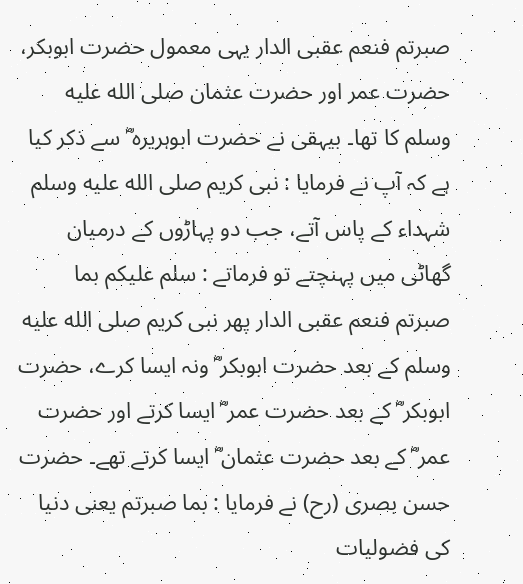صبرتم فنعم عقبی الدار یہی معمول حضرت ابوبکر، حضرت عمر اور حضرت عثمان صلى الله عليه وسلم کا تھا۔ بیہقی نے حضرت ابوہریرہ ؓ سے ذکر کیا ہے کہ آپ نے فرمایا : نبی کریم صلى الله عليه وسلم شہداء کے پاس آتے، جب دو پہاڑوں کے درمیان گھاٹی میں پہنچتے تو فرماتے : سلم علیکم بما صبرتم فنعم عقبی الدار پھر نبی کریم صلى الله عليه وسلم کے بعد حضرت ابوبکر ؓ ونہ ایسا کرے، حضرت ابوبکر ؓ کے بعد حضرت عمر ؓ ایسا کرتے اور حضرت عمر ؓ کے بعد حضرت عثمان ؓ ایسا کرتے تھے۔ حضرت حسن بصری (رح) نے فرمایا : بما صبرتم یعنی دنیا کی فضولیات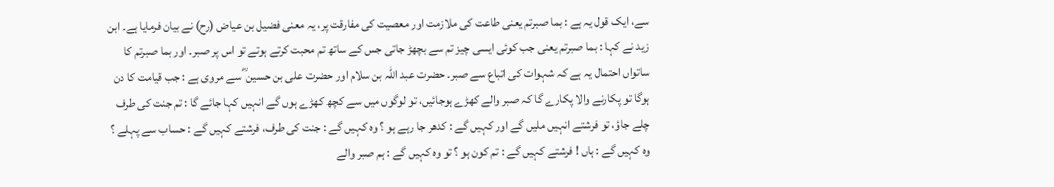سے، ایک قول یہ ہے : بما صبرتم یعنی طاعت کی ملازمت اور معصیت کی مفارقت پر، یہ معنی فضیل بن عیاض (رح) نے بیان فرمایا ہے۔ ابن زید نے کہا : بما صبرتم یعنی جب کوئی ایسی چیز تم سے بچھڑ جاتی جس کے ساتھ تم محبت کرتے ہوتے تو اس پر صبر۔ اور بما صبرتم کا ساتواں احتمال یہ ہے کہ شہوات کی اتباع سے صبر۔ حضرت عبد اللہ بن سلام اور حضرت علی بن حسین ؓ سے مروی ہے : جب قیامت کا دن ہوگا تو پکارنے والا پکارے گا کہ صبر والے کھڑے ہوجائیں، تو لوگوں میں سے کچھ کھڑے ہوں گے انہیں کہا جائے گا : تم جنت کی طرف چلے جاؤ، تو فرشتے انہیں ملیں گے اور کہیں گے : کدھر جا رہے ہو ؟ وہ کہیں گے : جنت کی طرف، فرشتے کہیں گے : حساب سے پہلے ؟ وہ کہیں گے : ہاں ! فرشتے کہیں گے : تم کون ہو ؟ تو وہ کہیں گے : ہم صبر والے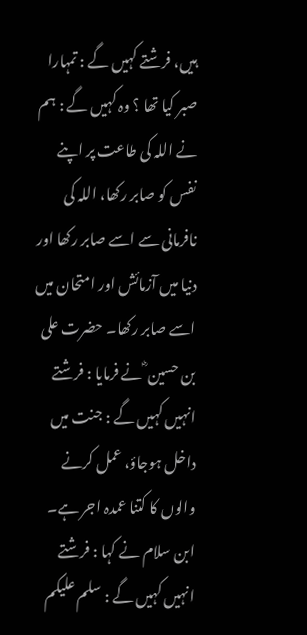ہیں، فرشتے کہیں گے : تمہارا صبر کیا تھا ؟ وہ کہیں گے : ہم نے اللہ کی طاعت پر اپنے نفس کو صابر رکھا، اللہ کی نافرمانی سے اسے صابر رکھا اور دنیا میں آزمائش اور امتحان میں اسے صابر رکھا۔ حضرت علی بن حسین ؓ نے فرمایا : فرشتے انہیں کہیں گے : جنت میں داخل ہوجاؤ، عمل کرنے والوں کا کتنا عمدہ اجر ہے۔ ابن سلام نے کہا : فرشتے انہیں کہیں گے : سلم علیکم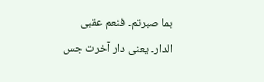بما صبرتم۔ فنعم عقبی الدار۔ یعنی دار آخرت جس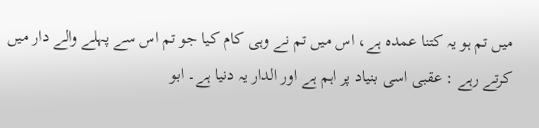میں تم ہو یہ کتنا عمدہ ہے، اس میں تم نے وہی کام کیا جو تم اس سے پہلے والے دار میں کرتے رہے : عقبی اسی بنیاد پر اہم ہے اور الدار یہ دنیا ہے۔ ابو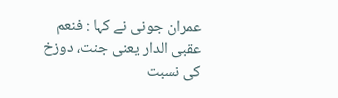عمران جونی نے کہا : فنعم عقبی الدار یعنی جنت، دوزخ کی نسبت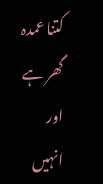کتنا عمدہ گھر ہے اور انہیں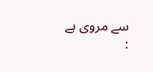سے مروی ہے :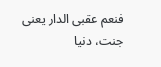فنعم عقبی الدار یعنی جنت، دنیا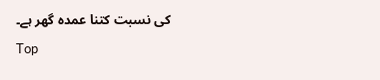کی نسبت کتنا عمدہ گھر ہے۔
Top